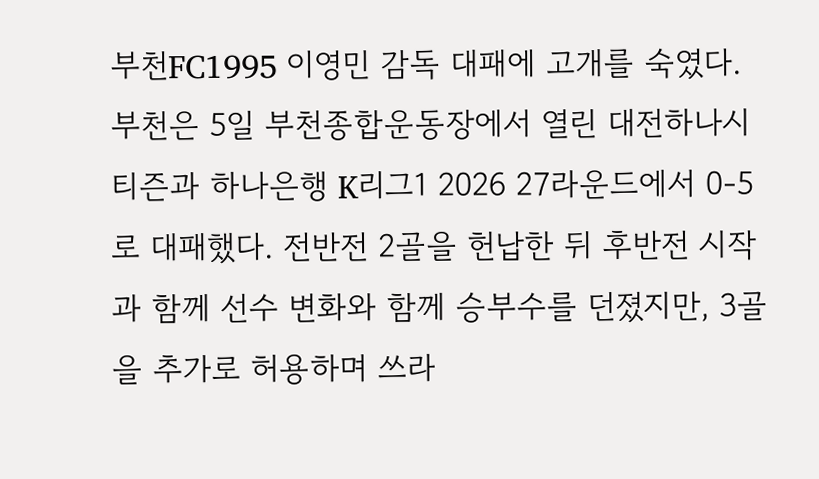부천FC1995 이영민 감독 대패에 고개를 숙였다.
부천은 5일 부천종합운동장에서 열린 대전하나시티즌과 하나은행 K리그1 2026 27라운드에서 0-5로 대패했다. 전반전 2골을 헌납한 뒤 후반전 시작과 함께 선수 변화와 함께 승부수를 던졌지만, 3골을 추가로 허용하며 쓰라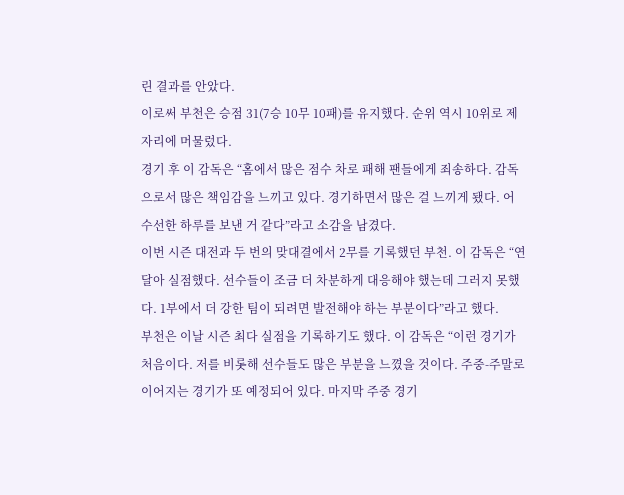린 결과를 안았다.
이로써 부천은 승점 31(7승 10무 10패)를 유지했다. 순위 역시 10위로 제자리에 머물렀다.
경기 후 이 감독은 “홈에서 많은 점수 차로 패해 팬들에게 죄송하다. 감독으로서 많은 책임감을 느끼고 있다. 경기하면서 많은 걸 느끼게 됐다. 어수선한 하루를 보낸 거 같다”라고 소감을 남겼다.
이번 시즌 대전과 두 번의 맞대결에서 2무를 기록했던 부천. 이 감독은 “연달아 실점했다. 선수들이 조금 더 차분하게 대응해야 했는데 그러지 못했다. 1부에서 더 강한 팀이 되려면 발전해야 하는 부분이다”라고 했다.
부천은 이날 시즌 최다 실점을 기록하기도 했다. 이 감독은 “이런 경기가 처음이다. 저를 비롯해 선수들도 많은 부분을 느꼈을 것이다. 주중-주말로 이어지는 경기가 또 예정되어 있다. 마지막 주중 경기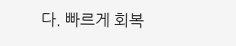다. 빠르게 회복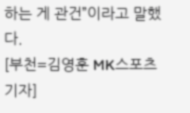하는 게 관건”이라고 말했다.
[부천=김영훈 MK스포츠 기자]